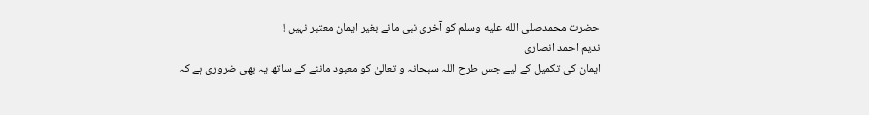حضرت محمدصلى الله عليه وسلم کو آخری نبی مانے بغیر ایمان معتبر نہیں !
ندیم احمد انصاری
ایمان کی تکمیل کے لیے جس طرح اللہ سبحانہ و تعالیٰ کو معبود ماننے کے ساتھ یہ بھی ضروری ہے کہ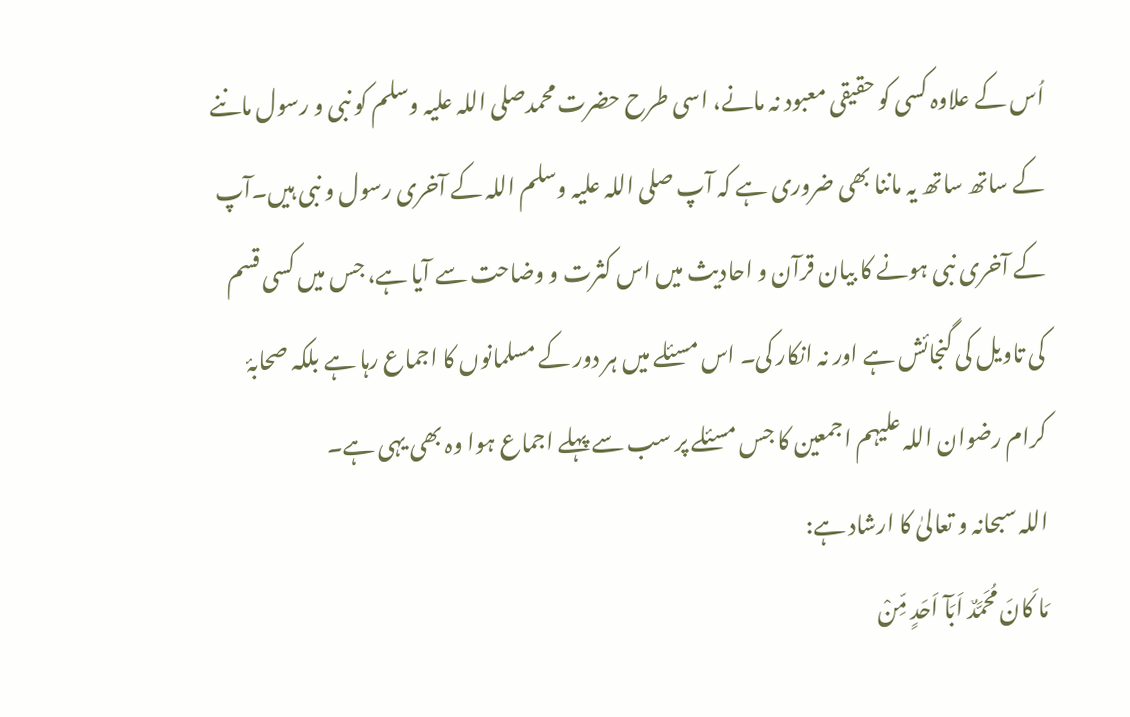اُس کے علاوہ کسی کو حقیقی معبود نہ مانے، اسی طرح حضرت محمدصلی اللہ علیہ وسلم کو نبی و رسول ماننے کے ساتھ ساتھ یہ ماننا بھی ضروری ہے کہ آپ صلی اللہ علیہ وسلم اللہ کے آخری رسول و نبی ہیں۔آپ کے آخری نبی ہونے کا بیان قرآن و احادیث میں اس کثرت و وضاحت سے آیا ہے، جس میں کسی قسم کی تاویل کی گنجائش ہے اور نہ انکار کی۔ اس مسئلے میں ہر دور کے مسلمانوں کا اجماع رہا ہے بلکہ صحابۂ کرام رضوان اللہ علیہم اجمعین کا جس مسئلے پر سب سے پہلے اجماع ہوا وہ بھی یہی ہے۔
اللہ سبحانہ و تعالیٰ کا ارشاد ہے:
مَا کَانَ مُحَمَّدٌ اَبَآ اَحَدٍ مِّنْ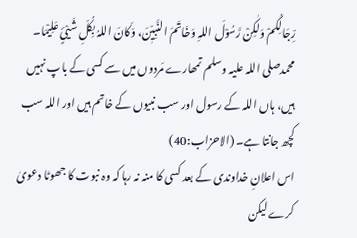رِّجَالِکُمْ وَلٰکِنْ رَّسُوْلَ اللہِ وَخَاتَمَ النَّبِیّٖنَ، وَکَانَ اللہُ بِکُلِّ شَیْئٍ عَلِیْمَا۔
محمدصلی اللہ علیہ وسلم تمھارے مَردوں میں سے کسی کے باپ نہیں ہیں، ہاں اللہ کے رسول اور سب نبیوں کے خاتم ہیں اور اللہ سب کچھ جانتا ہے۔ (الاحزاب:40)
اس اعلانِ خداوندی کے بعد کسی کا منہ نہ رہا کہ وہ نبوت کا جھوٹا دعویٰ کرے لیکن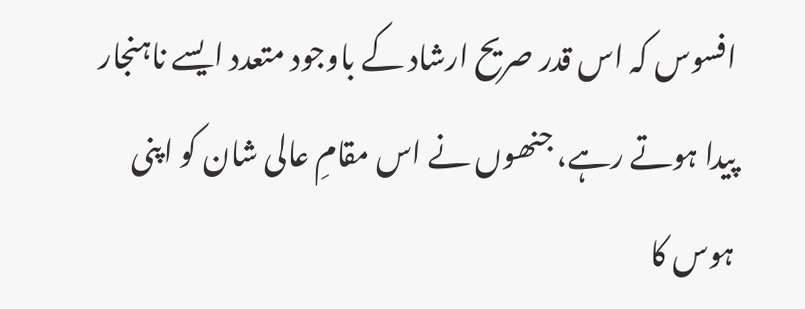افسوس کہ اس قدر صریح ارشاد کے باوجود متعدد ایسے ناہنجار پیدا ہوتے رہے، جنھوں نے اس مقامِ عالی شان کو اپنی ہوس کا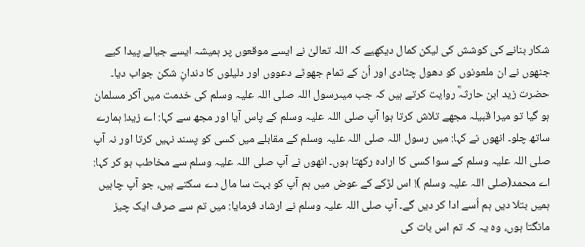شکار بنانے کی کوشش کی لیکن کمال دیکھیے کہ اللہ تعالیٰ نے ایسے موقعوں پر ہمیشہ ایسے جیالے پیدا کیے جنھوں نے ان ملعونوں کو دھول چٹادی اور اُن کے تمام جھوٹے دعووں اور دلیلوں کا دندانِ شکن جواب دیا۔
حضرت زید ابن حارثہؓ روایت کرتے ہیں کہ جب میںرسول اللہ صلی اللہ علیہ وسلم کی خدمت میں آکر مسلمان ہو گیا تو میرا قبیلہ مجھے تلاش کرتا ہوا آپ صلی اللہ علیہ وسلم کے پاس آیا اور مجھ سے کہا: اے زید! ہمارے ساتھ چلو۔ انھوں نے کہا: میں رسول اللہ صلی اللہ علیہ وسلم کے مقابلے میں کسی کو پسند نہیں کرتا اور نہ آپ صلی اللہ علیہ وسلم کے سوا کسی کا ارادہ رکھتا ہوں۔ انھوں نے آپ صلی اللہ علیہ وسلم سے مخاطب ہو کر کہا: اے محمد(صلی اللہ علیہ وسلم )! اس لڑکے کے عوض میں ہم آپ کو بہت سا مال دے سکتے ہیں، جو آپ چاہیں ہمیں بتلا دیں ہم اُسے ادا کر دیں گے۔ آپ صلی اللہ علیہ وسلم نے ارشاد فرمایا: میں تم سے صرف ایک چیز مانگتا ہوں، وہ یہ کہ تم اس بات کی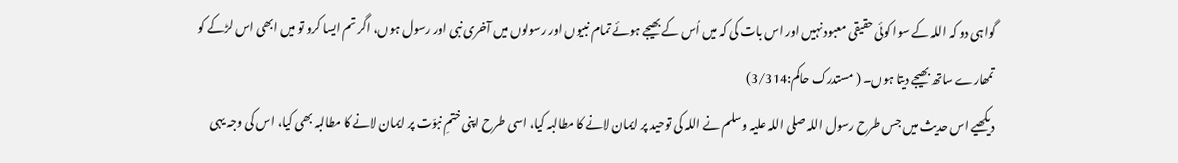گواہی دو کہ اللہ کے سوا کوئی حقیقی معبود نہیں اور اس بات کی کہ میں اُس کے بھیجے ہوئے تمام نبیوں اور رسولوں میں آخری نبی اور رسول ہوں، اگر تم ایسا کرو تو میں ابھی اس لڑکے کو تمھارے ساتھ بھیجے دیتا ہوں۔ ( مستدرک حاکم:3/314)
دیکھیے اس حدیث میں جس طرح رسول اللہ صلی اللہ علیہ وسلم نے اللہ کی توحید پر ایمان لانے کا مطالبہ کیا، اسی طرح اپنی ختمِ نبوّت پر ایمان لانے کا مطالبہ بھی کیا، اس کی وجہ یہی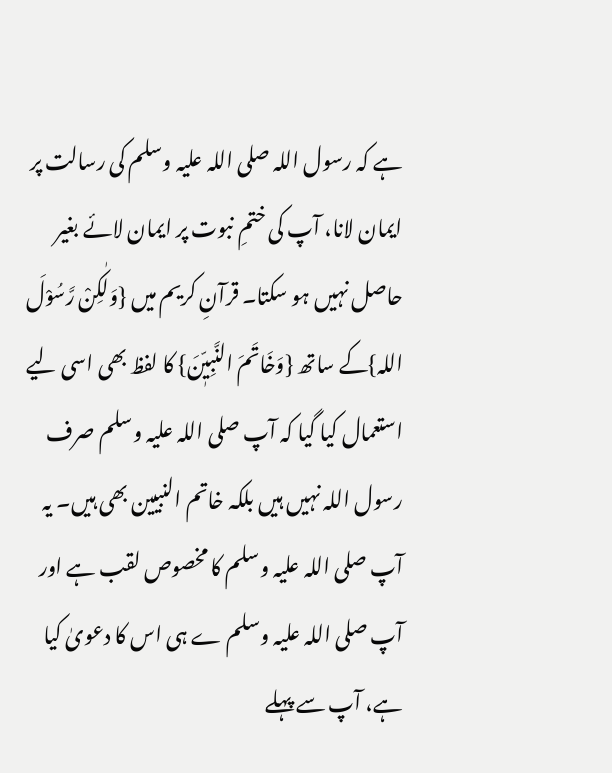ہے کہ رسول اللہ صلی اللہ علیہ وسلم کی رسالت پر ایمان لانا، آپ کی ختمِ نبوت پر ایمان لائے بغیر حاصل نہیں ہو سکتا۔ قرآنِ کریم میں {وَلٰکِنْ رَّسُوْلَ اللہ}کے ساتھ {وَخَاتَمَ النَّبِیّٖنَ} کا لفظ بھی اسی لیے استعمال کیا گیا کہ آپ صلی اللہ علیہ وسلم صرف رسول اللہ نہیں ہیں بلکہ خاتم النبیین بھی ہیں۔ یہ آپ صلی اللہ علیہ وسلم کا مخصوص لقب ہے اور آپ صلی اللہ علیہ وسلم ے ہی اس کا دعویٰ کیا ہے، آپ سے پہلے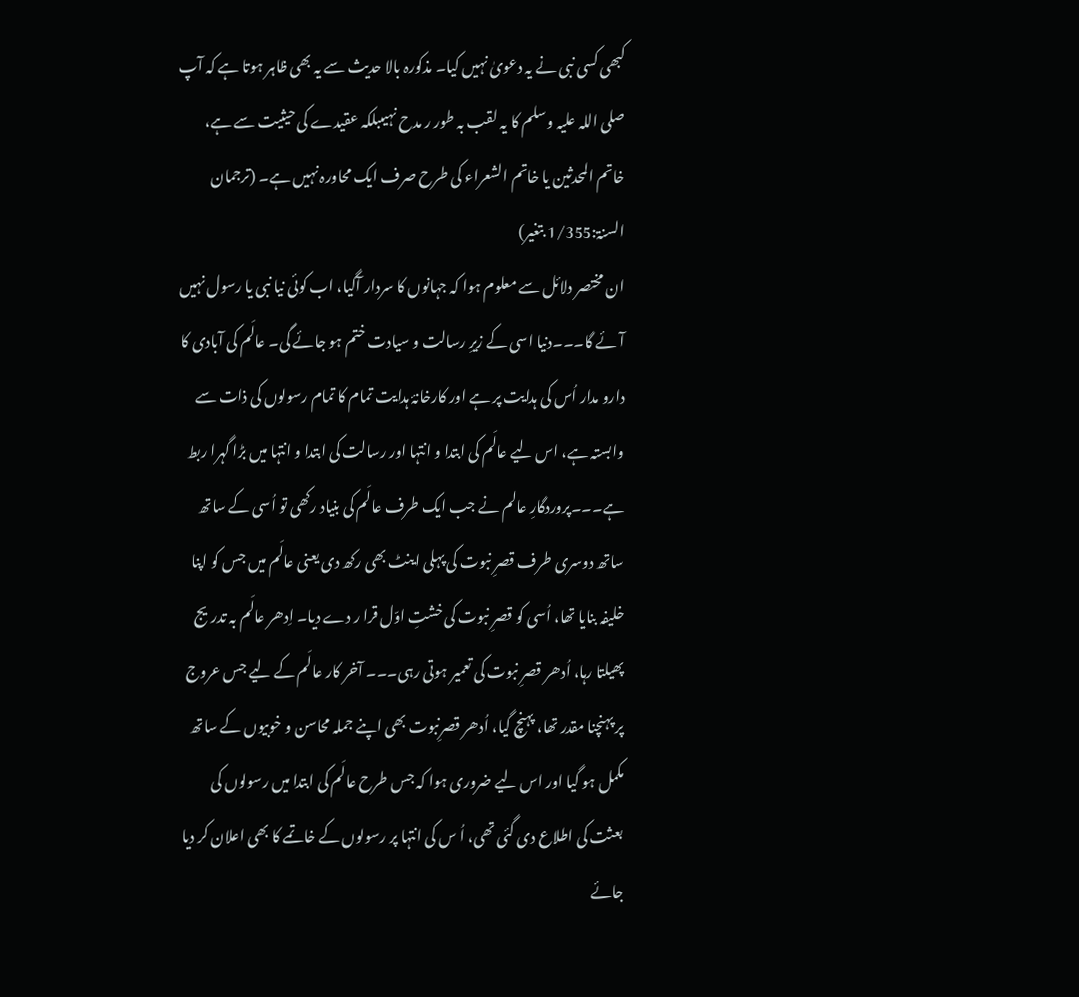کبھی کسی نبی نے یہ دعویٰ نہیں کیا۔ مذکورہ بالا حدیث سے یہ بھی ظاہر ہوتا ہے کہ آپ صلی اللہ علیہ وسلم کا یہ لقب بہ طور ر مدح نہیںبلکہ عقیدے کی حیثیت سے ہے، خاتم المحدثین یا خاتم الشعراء کی طرح صرف ایک محاورہ نہیں ہے۔ (ترجمان السنۃ:1/355 بتغیر)
ان مختصر دلائل سے معلوم ہوا کہ جہانوں کا سردار آگیا، اب کوئی نیا نبی یا رسول نہیں آئے گا۔۔۔دنیا اسی کے زیرِ رسالت و سیادت ختم ہو جائے گی۔ عالَم کی آبادی کا دارو مدار اُس کی ہدایت پر ہے اور کارخانۂ ہدایت تمام کا تمام رسولوں کی ذات سے وابستہ ہے، اس لیے عالَم کی ابتدا و انتہا اور رسالت کی ابتدا و انتہا میں بڑا گہرا ربط ہے۔۔۔پروردگارِ عالم نے جب ایک طرف عالَم کی بنیاد رکھی تو اُسی کے ساتھ ساتھ دوسری طرف قصرِ نبوت کی پہلی اینٹ بھی رکھ دی یعنی عالَم میں جس کو اپنا خلیفہ بنایا تھا، اُسی کو قصرِ نبوت کی خشتِ اوّل قرا ر دے دیا۔ اِدھر عالَم بہ تدریج پھیلتا رہا، اُدھر قصرِ نبوت کی تعمیر ہوتی رہی۔۔۔ آخر کار عالَم کے لیے جس عروج پر پہنچنا مقدر تھا، پہنچ گیا، اُدھر قصرِنبوت بھی اپنے جملہ محاسن و خوبیوں کے ساتھ مکمل ہو گیا اور اس لیے ضروری ہوا کہ جس طرح عالَم کی ابتدا میں رسولوں کی بعثت کی اطلاع دی گئی تھی، اُ س کی انتہا پر رسولوں کے خاتمے کا بھی اعلان کر دیا جائے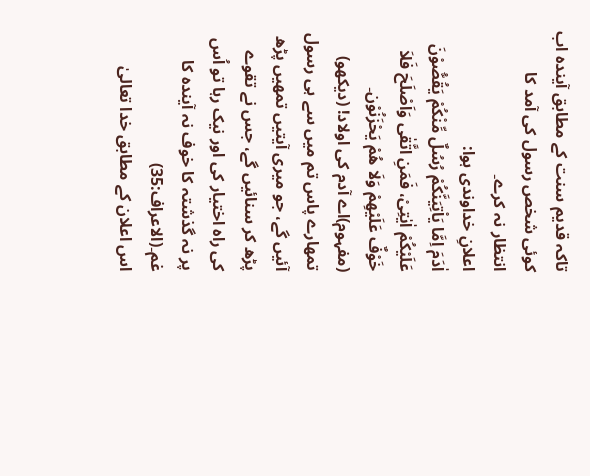تاکہ قدیم سنت کے مطابق آیندہ اب کوئی شخص رسول کی آمد کا انتظار نہ کرے۔
اعلانِ خداوندی ہوا:
اٰدَمَ اِمَّا یَاْتِیَنَّکُمْ رُسُلٌ مِّنْکُمْ یَقُصُّوْنَ عَلَیْکُمْ اٰیٰتِیْ، فَمَنِ اتَّقٰی وَاَصْلَحَ فَلاَ خَوْفٌ عَلَیْھِمْ وَلَا ھُمْ یَحْزَنُوْن۔
(مفہوم)اے آدم کی اولاد! (دیکھو) تمھارے پاس تم میں سے ہی رسول آئیں گے، جو میری آیتیں تمھیں پڑھ پڑھ کر سنائیں گے، جس نے تقوے کی راہ اختیار کی اور نیک رہا تو اُس پر نہ گذشتہ کا خوف نہ آیندہ کا غم۔(الاعراف:35)
اس اعلان کے مطابق خدا تعالیٰ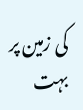کی زمین پر بہت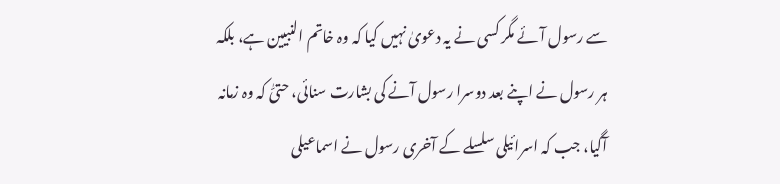سے رسول آئے مگر کسی نے یہ دعویٰ نہیں کیا کہ وہ خاتم النبیین ہے، بلکہ ہر رسول نے اپنے بعد دوسرا رسول آنے کی بشارت سنائی، حتیّٰ کہ وہ زمانہ آگیا، جب کہ اسرائیلی سلسلے کے آخری رسول نے اسماعیلی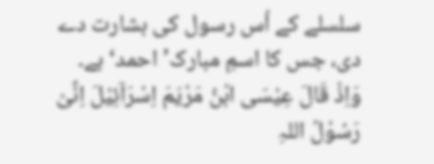سلسلے کے اُس رسول کی بشارت دے دی، جس کا اسمِ مبارک’احمد‘ ہے۔
وَاِذْ قَالَ عِیْسَی ابْنُ مَرْیَمَ اِسْرَآئِیْلَ اِنِّیْ رَسُوْلُ اللہِ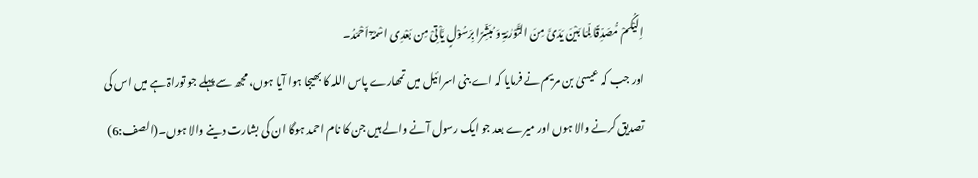اِلَیْکُمْ مُّصَدِّقًا لِّمَا بَیْنَ یَدَیَّ مِنَ التَّوْرٰئۃِ وَ مُبَشِّرًا بِرَسُوْلٍ یَّاْتِیْ مِن بَعْدِی اسْمُہٗٓ اَحْمَدُ۔
اور جب کہ عیسیٰ بن مریم نے فرمایا کہ اے بنی اسرائیل میں تمھارے پاس اللہ کا بھیجا ہوا آیا ہوں، مجھ سے پہلے جو توراۃ ہے میں اس کی تصدیق کرنے والا ہوں اور میرے بعد جو ایک رسول آنے والے ہیں جن کا نام احمد ہوگا ان کی بشارت دینے والا ہوں۔(الصف:6)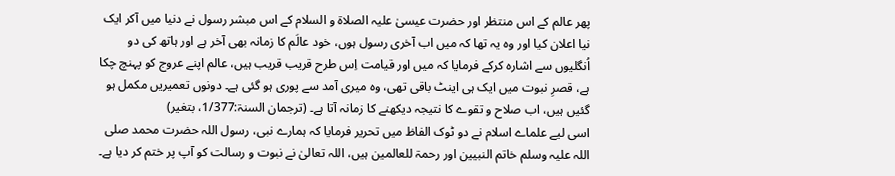پھر عالم کے اس منتظر اور حضرت عیسیٰ علیہ الصلاۃ و السلام کے اس مبشر رسول نے دنیا میں آکر ایک نیا اعلان کیا اور وہ یہ تھا کہ میں اب آخری رسول ہوں، خود عالَم کا زمانہ بھی آخر ہے اور ہاتھ کی دو اُنگلیوں سے اشارہ کرکے فرمایا کہ میں اور قیامت اِس طرح قریب قریب ہیں، عالم اپنے عروج کو پہنچ چکا ہے، قصرِ نبوت میں ایک ہی اینٹ باقی تھی، وہ میری آمد سے پوری ہو گئی ہے۔ دونوں تعمیریں مکمل ہو گئیں ہیں، اب صلاح و تقوے کا نتیجہ دیکھنے کا زمانہ آتا ہے۔ (ترجمان السنۃ:1/377، بتغیر)
اسی لیے علماے اسلام نے دو ٹوک الفاظ میں تحریر فرمایا کہ ہمارے نبی، رسول اللہ حضرت محمد صلی اللہ علیہ وسلم خاتم النبیین اور رحمۃ للعالمین ہیں، اللہ تعالیٰ نے نبوت و رسالت کو آپ پر ختم کر دیا ہے۔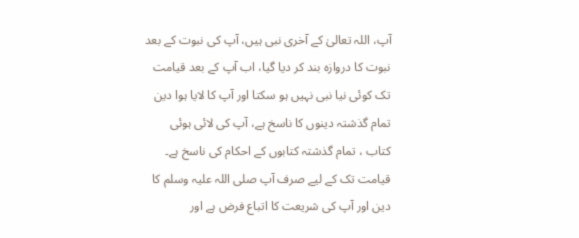آپ، اللہ تعالیٰ کے آخری نبی ہیں، آپ کی نبوت کے بعد نبوت کا دروازہ بند کر دیا گیا، اب آپ کے بعد قیامت تک کوئی نیا نبی نہیں ہو سکتا اور آپ کا لایا ہوا دین تمام گذشتہ دینوں کا ناسخ ہے، آپ کی لائی ہوئی کتاب ، تمام گذشتہ کتابوں کے احکام کی ناسخ ہے۔ قیامت تک کے لیے صرف آپ صلی اللہ علیہ وسلم کا دین اور آپ کی شریعت کا اتباع فرض ہے اور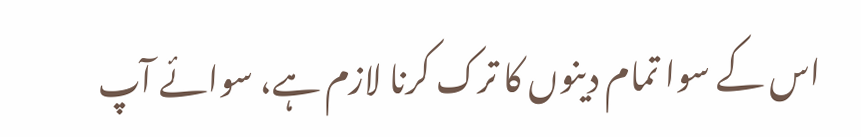اس کے سوا تمام دینوں کا ترک کرنا لازم ہے، سوائے آپ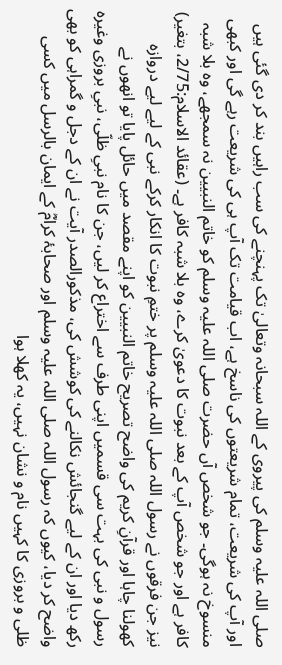صلی اللہ علیہ وسلم کی پیروی کے اللہ سبحانہ وتعالیٰ تک پہنچنے کی سب راہیں بند کر دی گئی ہیں اور آپ کی شریعت، تمام شریعتوں کی ناسخ ہے، اب قیامت تک آپ ہی کی شریعت رہے گی اور کبھی منسوخ نہ ہوگی۔ جو شخص آں حضرت صلی اللہ علیہ وسلم کو خاتم النبیین نہ سمجھے، وہ بلا شبہ کافر ہے اور جو شخص آپ کے بعد نبوت کا دعویٰ کرے، وہ بلا شبہ کافر ہے۔ (عقائد الاسلام:2/75، بتغیر) نیز جن فرقوں نے رسول اللہ صلی اللہ علیہ وسلم پر ختمِ نبوت کا انکار کرکے نبی کے لیے لیے دروازہ کھولنا چاہا اور قرآنِ کریم کی واضح تصریح خاتم النبیین کو اپنے مقصد میں حائل پایا تو انھوں نے رسول و نبی کی بہت سی قسمیں اپنی طرف سے اختراع کر لیں، جن کا نام نبیِ ظلّی، نبیِ بروزی وغیرہ رکھ دیا اور ان کے لیے گنجائش نکالنے کی کوشش کی، مذکورالصدر آیت نے ان کے دجل و گمراہی کو بھی واضح کر دیا، کیوں کہ رسول اللہ صلی اللہ علیہ وسلم اور صحابۂ کرامؓ کے ایمان بالرسل میں کسی ظلی و بروزی کا کہیں نام و نشان نہیں، یہ کھلا ہوا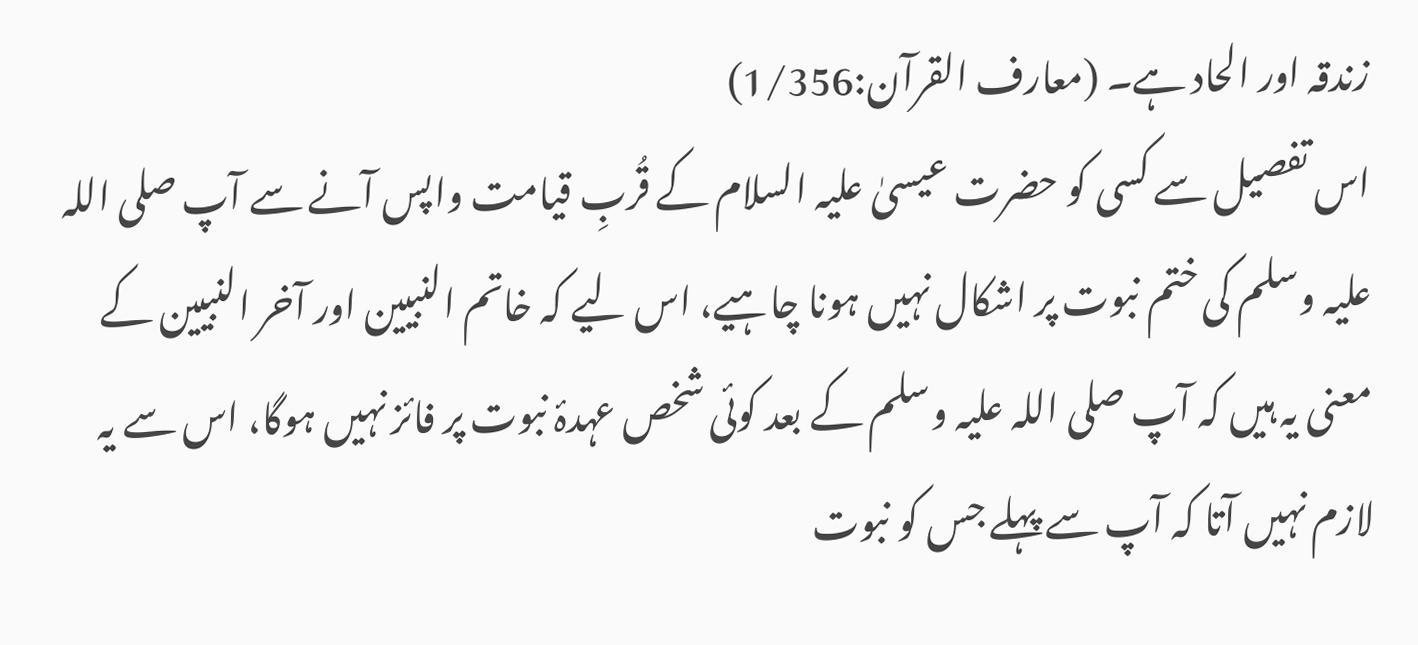زندقہ اور الحاد ہے۔ (معارف القرآن:1/356)
اس تفصیل سے کسی کو حضرت عیسیٰ علیہ السلام کے قُربِ قیامت واپس آنے سے آپ صلی اللہ علیہ وسلم کی ختم نبوت پر اشکال نہیں ہونا چاہیے، اس لیے کہ خاتم النبیین اور آخر النبیین کے معنی یہ ہیں کہ آپ صلی اللہ علیہ وسلم کے بعد کوئی شخص عہدۂ نبوت پر فائز نہیں ہوگا، اس سے یہ لازم نہیں آتا کہ آپ سے پہلے جس کو نبوت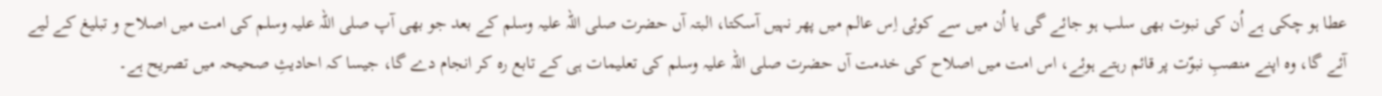عطا ہو چکی ہے اُن کی نبوت بھی سلب ہو جائے گی یا اُن میں سے کوئی اِس عالم میں پھر نہیں آسکتا، البتہ آں حضرت صلی اللہ علیہ وسلم کے بعد جو بھی آپ صلی اللہ علیہ وسلم کی امت میں اصلاح و تبلیغ کے لیے آئے گا، وہ اپنے منصبِ نبوّت پر قائم رہتے ہوئے، اس امت میں اصلاح کی خدمت آں حضرت صلی اللہ علیہ وسلم کی تعلیمات ہی کے تابع رہ کر انجام دے گا، جیسا کہ احادیثِ صحیحہ میں تصریح ہے۔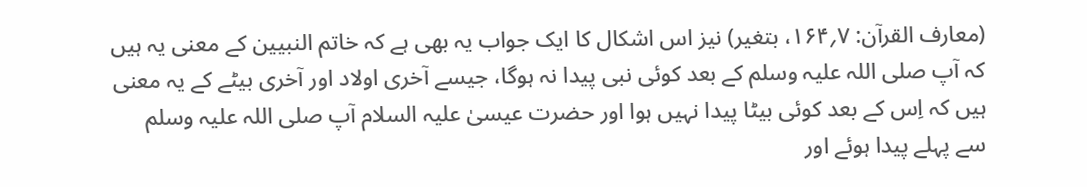(معارف القرآن: ۷؍۱۶۴، بتغیر) نیز اس اشکال کا ایک جواب یہ بھی ہے کہ خاتم النبیین کے معنی یہ ہیں کہ آپ صلی اللہ علیہ وسلم کے بعد کوئی نبی پیدا نہ ہوگا، جیسے آخری اولاد اور آخری بیٹے کے یہ معنی ہیں کہ اِس کے بعد کوئی بیٹا پیدا نہیں ہوا اور حضرت عیسیٰ علیہ السلام آپ صلی اللہ علیہ وسلم سے پہلے پیدا ہوئے اور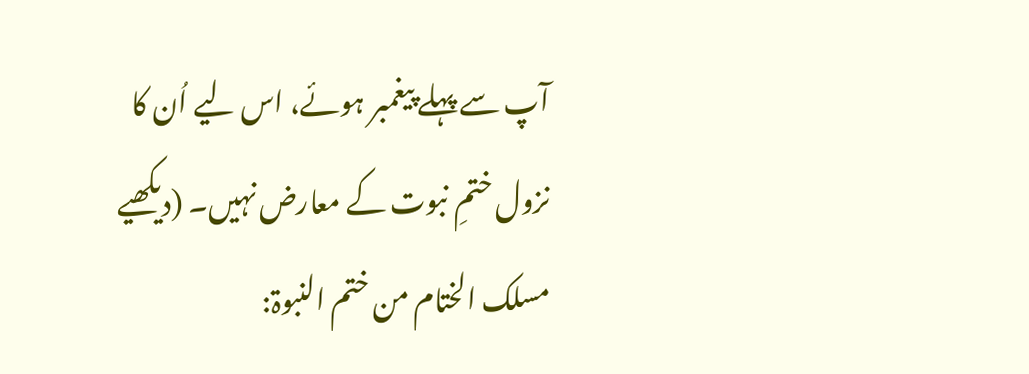آپ سے پہلے پیغمبر ہوئے، اس لیے اُن کا نزول ختمِ نبوت کے معارض نہیں۔ (دیکھیے مسلک الختام من ختم النبوۃ: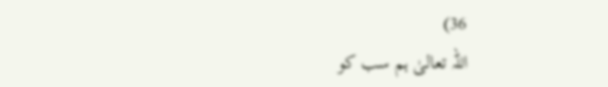36)
اللہ تعالیٰ ہم سب کو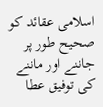اسلامی عقائد کو صحیح طور پر جاننے اور ماننے کی توفیق عطا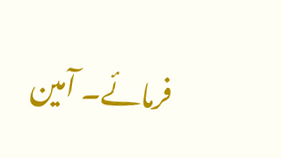فرمائے۔ آمین